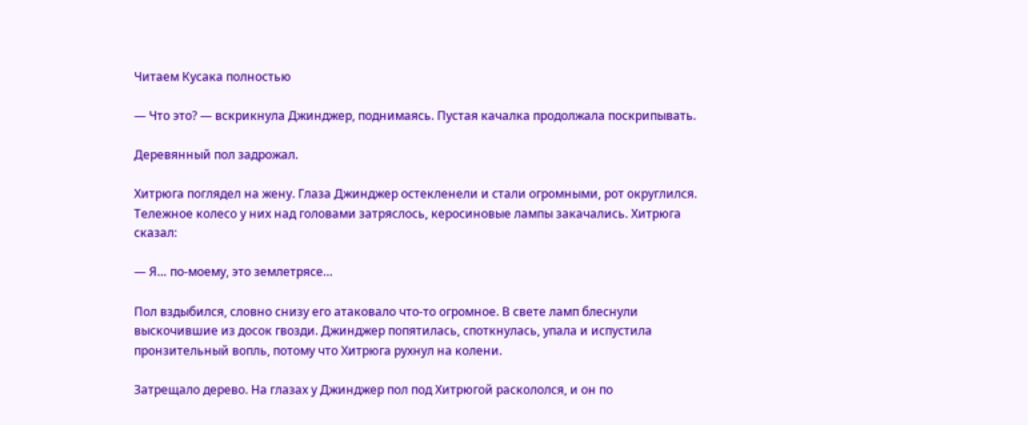Читаем Кусака полностью

— Что это? — вскрикнула Джинджер, поднимаясь. Пустая качалка продолжала поскрипывать.

Деревянный пол задрожал.

Хитрюга поглядел на жену. Глаза Джинджер остекленели и стали огромными, рот округлился. Тележное колесо у них над головами затряслось, керосиновые лампы закачались. Хитрюга сказал:

— Я… по-моему, это землетрясе…

Пол вздыбился, словно снизу его атаковало что-то огромное. В свете ламп блеснули выскочившие из досок гвозди. Джинджер попятилась, споткнулась, упала и испустила пронзительный вопль, потому что Хитрюга рухнул на колени.

Затрещало дерево. На глазах у Джинджер пол под Хитрюгой раскололся, и он по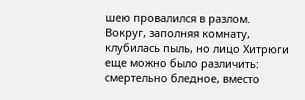шею провалился в разлом. Вокруг, заполняя комнату, клубилась пыль, но лицо Хитрюги еще можно было различить: смертельно бледное, вместо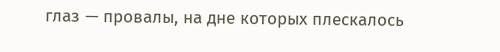глаз — провалы, на дне которых плескалось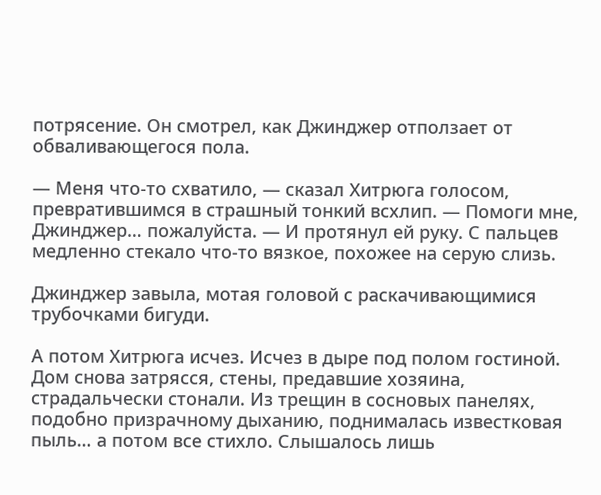потрясение. Он смотрел, как Джинджер отползает от обваливающегося пола.

— Меня что-то схватило, — сказал Хитрюга голосом, превратившимся в страшный тонкий всхлип. — Помоги мне, Джинджер… пожалуйста. — И протянул ей руку. С пальцев медленно стекало что-то вязкое, похожее на серую слизь.

Джинджер завыла, мотая головой с раскачивающимися трубочками бигуди.

А потом Хитрюга исчез. Исчез в дыре под полом гостиной. Дом снова затрясся, стены, предавшие хозяина, страдальчески стонали. Из трещин в сосновых панелях, подобно призрачному дыханию, поднималась известковая пыль… а потом все стихло. Слышалось лишь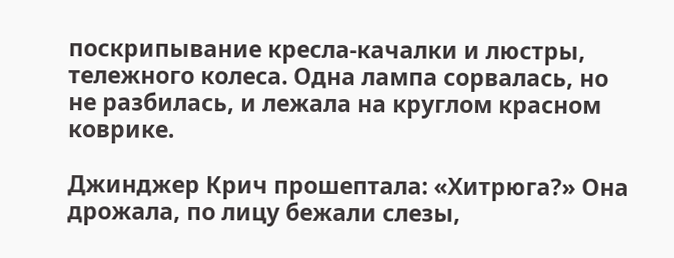поскрипывание кресла-качалки и люстры, тележного колеса. Одна лампа сорвалась, но не разбилась, и лежала на круглом красном коврике.

Джинджер Крич прошептала: «Хитрюга?» Она дрожала, по лицу бежали слезы,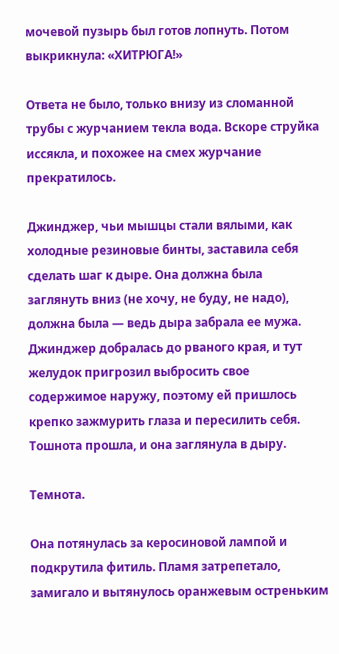мочевой пузырь был готов лопнуть. Потом выкрикнула: «ХИТРЮГА!»

Ответа не было, только внизу из сломанной трубы с журчанием текла вода. Вскоре струйка иссякла, и похожее на смех журчание прекратилось.

Джинджер, чьи мышцы стали вялыми, как холодные резиновые бинты, заставила себя сделать шаг к дыре. Она должна была заглянуть вниз (не хочу, не буду, не надо), должна была — ведь дыра забрала ее мужа. Джинджер добралась до рваного края, и тут желудок пригрозил выбросить свое содержимое наружу, поэтому ей пришлось крепко зажмурить глаза и пересилить себя. Тошнота прошла, и она заглянула в дыру.

Темнота.

Она потянулась за керосиновой лампой и подкрутила фитиль. Пламя затрепетало, замигало и вытянулось оранжевым остреньким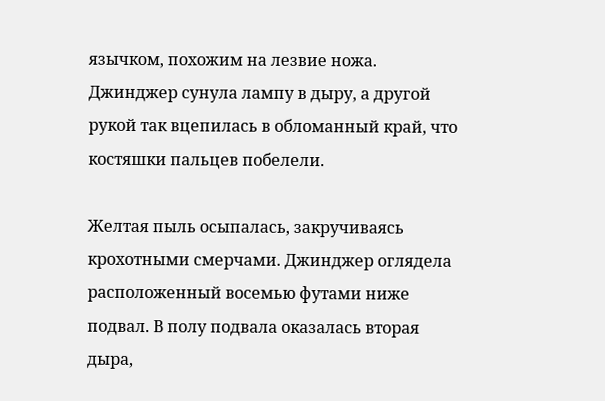язычком, похожим на лезвие ножа. Джинджер сунула лампу в дыру, а другой рукой так вцепилась в обломанный край, что костяшки пальцев побелели.

Желтая пыль осыпалась, закручиваясь крохотными смерчами. Джинджер оглядела расположенный восемью футами ниже подвал. В полу подвала оказалась вторая дыра,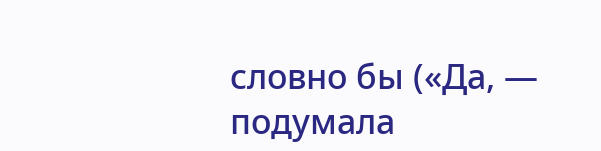словно бы («Да, — подумала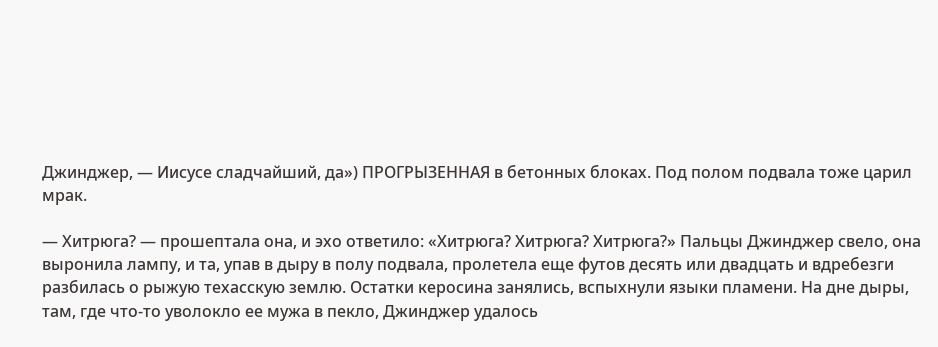Джинджер, — Иисусе сладчайший, да») ПРОГРЫЗЕННАЯ в бетонных блоках. Под полом подвала тоже царил мрак.

— Хитрюга? — прошептала она, и эхо ответило: «Хитрюга? Хитрюга? Хитрюга?» Пальцы Джинджер свело, она выронила лампу, и та, упав в дыру в полу подвала, пролетела еще футов десять или двадцать и вдребезги разбилась о рыжую техасскую землю. Остатки керосина занялись, вспыхнули языки пламени. На дне дыры, там, где что-то уволокло ее мужа в пекло, Джинджер удалось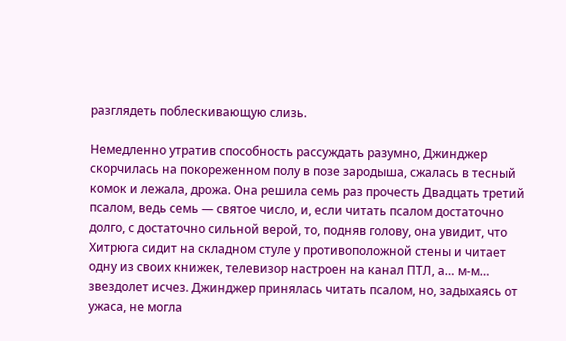разглядеть поблескивающую слизь.

Немедленно утратив способность рассуждать разумно, Джинджер скорчилась на покореженном полу в позе зародыша, сжалась в тесный комок и лежала, дрожа. Она решила семь раз прочесть Двадцать третий псалом, ведь семь — святое число, и, если читать псалом достаточно долго, с достаточно сильной верой, то, подняв голову, она увидит, что Хитрюга сидит на складном стуле у противоположной стены и читает одну из своих книжек, телевизор настроен на канал ПТЛ, а… м-м… звездолет исчез. Джинджер принялась читать псалом, но, задыхаясь от ужаса, не могла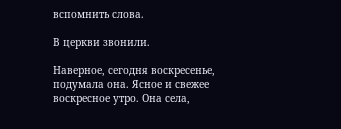вспомнить слова.

В церкви звонили.

Наверное, сегодня воскресенье, подумала она. Ясное и свежее воскресное утро. Она села,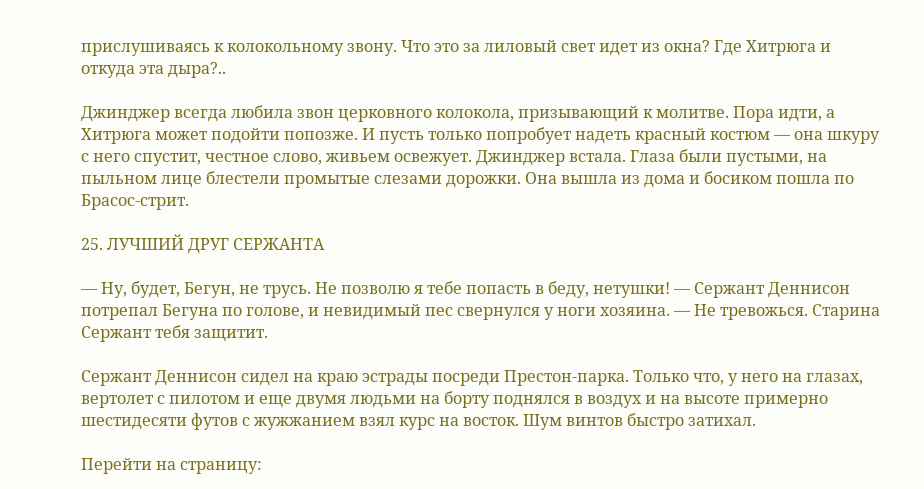прислушиваясь к колокольному звону. Что это за лиловый свет идет из окна? Где Хитрюга и откуда эта дыра?..

Джинджер всегда любила звон церковного колокола, призывающий к молитве. Пора идти, а Хитрюга может подойти попозже. И пусть только попробует надеть красный костюм — она шкуру с него спустит, честное слово, живьем освежует. Джинджер встала. Глаза были пустыми, на пыльном лице блестели промытые слезами дорожки. Она вышла из дома и босиком пошла по Брасос-стрит.

25. ЛУЧШИЙ ДРУГ СЕРЖАНТА

— Ну, будет, Бегун, не трусь. Не позволю я тебе попасть в беду, нетушки! — Сержант Деннисон потрепал Бегуна по голове, и невидимый пес свернулся у ноги хозяина. — Не тревожься. Старина Сержант тебя защитит.

Сержант Деннисон сидел на краю эстрады посреди Престон-парка. Только что, у него на глазах, вертолет с пилотом и еще двумя людьми на борту поднялся в воздух и на высоте примерно шестидесяти футов с жужжанием взял курс на восток. Шум винтов быстро затихал.

Перейти на страницу: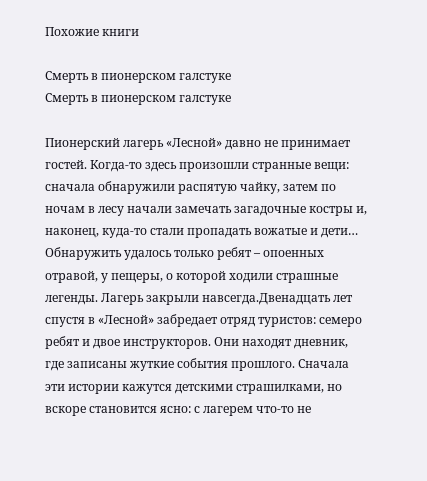Похожие книги

Смерть в пионерском галстуке
Смерть в пионерском галстуке

Пионерский лагерь «Лесной» давно не принимает гостей. Когда-то здесь произошли странные вещи: сначала обнаружили распятую чайку, затем по ночам в лесу начали замечать загадочные костры и, наконец, куда-то стали пропадать вожатые и дети… Обнаружить удалось только ребят – опоенных отравой, у пещеры, о которой ходили страшные легенды. Лагерь закрыли навсегда.Двенадцать лет спустя в «Лесной» забредает отряд туристов: семеро ребят и двое инструкторов. Они находят дневник, где записаны жуткие события прошлого. Сначала эти истории кажутся детскими страшилками, но вскоре становится ясно: с лагерем что-то не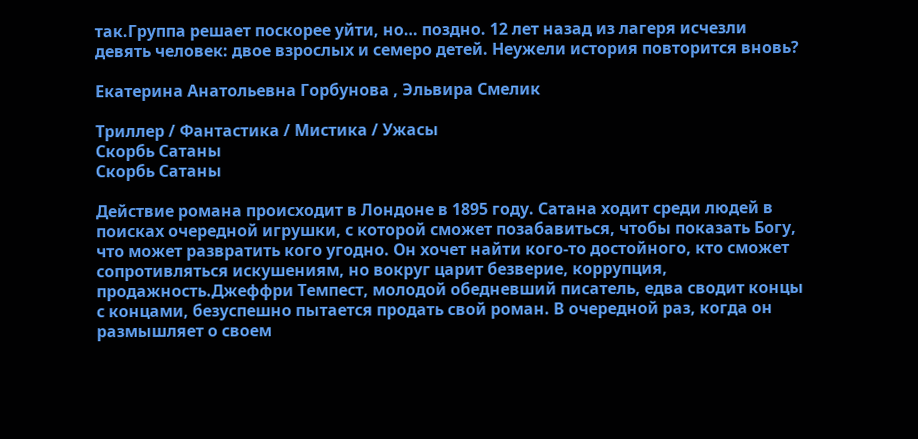так.Группа решает поскорее уйти, но… поздно. 12 лет назад из лагеря исчезли девять человек: двое взрослых и семеро детей. Неужели история повторится вновь?

Екатерина Анатольевна Горбунова , Эльвира Смелик

Триллер / Фантастика / Мистика / Ужасы
Скорбь Сатаны
Скорбь Сатаны

Действие романа происходит в Лондоне в 1895 году. Сатана ходит среди людей в поисках очередной игрушки, с которой сможет позабавиться, чтобы показать Богу, что может развратить кого угодно. Он хочет найти кого-то достойного, кто сможет сопротивляться искушениям, но вокруг царит безверие, коррупция, продажность.Джеффри Темпест, молодой обедневший писатель, едва сводит концы с концами, безуспешно пытается продать свой роман. В очередной раз, когда он размышляет о своем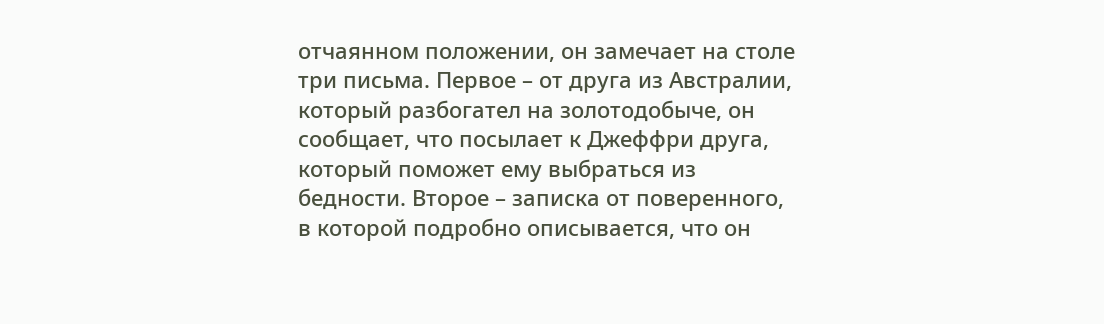отчаянном положении, он замечает на столе три письма. Первое – от друга из Австралии, который разбогател на золотодобыче, он сообщает, что посылает к Джеффри друга, который поможет ему выбраться из бедности. Второе – записка от поверенного, в которой подробно описывается, что он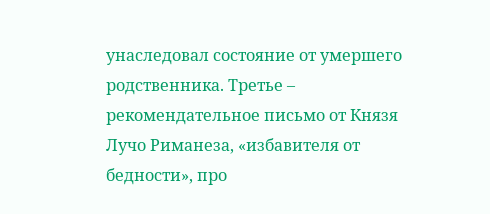унаследовал состояние от умершего родственника. Третье – рекомендательное письмо от Князя Лучо Риманеза, «избавителя от бедности», про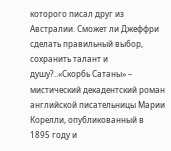которого писал друг из Австралии. Сможет ли Джеффри сделать правильный выбор, сохранить талант и душу?..«Скорбь Сатаны» – мистический декадентский роман английской писательницы Марии Корелли, опубликованный в 1895 году и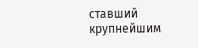ставший крупнейшим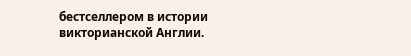бестселлером в истории викторианской Англии.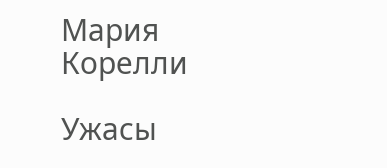Мария Корелли

Ужасы